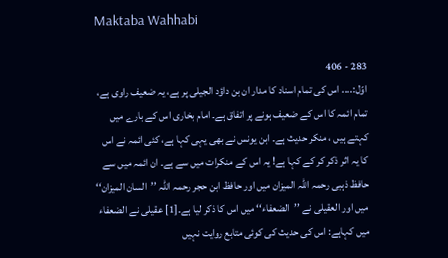Maktaba Wahhabi

283 - 406
اوّل:.... اس کی تمام اسناد کا مدار ان بن داؤد الجیلی پر ہے، یہ ضعیف راوی ہے، تمام ائمہ کا اس کے ضعیف ہونے پر اتفاق ہے۔ امام بخاری اس کے بارے میں کہتے ہیں ، منکر حدیث ہے۔ ابن یونس نے بھی یہی کہا ہے، کئی ائمہ نے اس کا یہ اثر ذکر کر کے کہا ہے! یہ اس کے منکرات میں سے ہے۔ ان ائمہ میں سے حافظ ذہبی رحمہ اللہ المیزان میں اور حافظ ابن حجر رحمہ اللہ ’’السان المیزان‘‘ میں اور العقیلی نے ’’الضعفاء‘‘ میں اس کا ذکر لیا ہے۔[1] عقیلی نے الضعفاء میں کہاہے: اس کی حدیث کی کوئی متابع روایت نہیں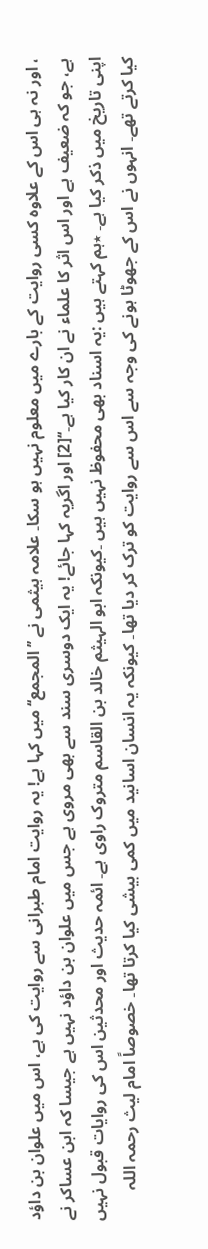، اور نہ ہی اس کے علاوہ کسی روایت کے بارے میں معلوم نہیں ہو سکا۔ علامہ ہیثمی نے ’’المجمع‘‘ میں کہا ہے! یہ روایت امام طبرانی سے روایت کی ہے، اس میں علوان بن داؤد ہے، جو کہ ضعیف ہے اور اس اثر کا علماء نے ان کار کیا ہے۔‘‘[2] اور اگریہ کہا جائے! یہ ایک دوسری سند سے بھی مروی ہے جس میں علوان بن داؤد نہیں ہے جیسا کہ ابن عساکر نے اپنی تاریخ میں ذکر کیا ہے۔ ٭ہم کہتے ہیں :یہ اسناد بھی محفوظ نہیں ہیں ۔کیونکہ ابو الہیثم خالد بن القاسم متروک راوی ہے۔ ائمہ حدیث اور محدثین اس کی روایات قبول نہیں کیا کرتے تھے۔ انہوں نے اس کے جھوٹا ہونے کی وجہ سے اس سے روایت کو ترک کر دیا تھا۔ کیونکہ یہ انسان اسانید میں کمی بیشی کیا کرتا تھا۔ خصوصاً امام لیث رحمہ اللہ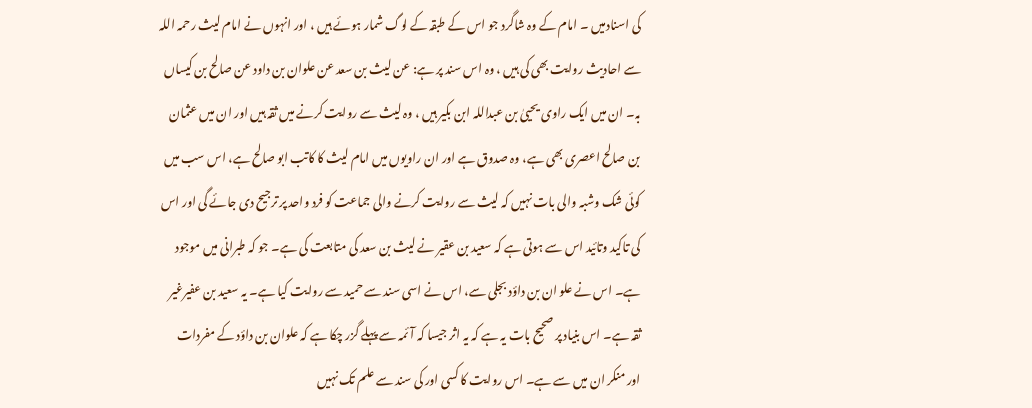کی اسنادمیں ۔ امام کے وہ شاگرد جو اس کے طبقہ کے لوگ شمار ہوئے ہیں ، اور انہوں نے امام لیث رحمہ اللہ سے احادیث روایت بھی کی ہیں ، وہ اس سند پر ہے: عن لیث بن سعد عن علوان بن داود عن صالح بن کیساں بہ۔ ان میں ایک راوی یحییٰ بن عبداللہ ابن بکیر ہیں ، وہ لیث سے روایت کرنے میں ثقہ ہیں اور ان میں عثمان بن صالح اعصری بھی ہے، وہ صدوق ہے اور ان راویوں میں امام لیث کا کاتب ابو صالح ہے، اس سب میں کوئی شک وشبہ والی بات نہیں کہ لیث سے روایت کرنے والی جماعت کو فرد واحد پر ترجیح دی جائے گی اور اس کی تاکید وتائید اس سے ہوتی ہے کہ سعید بن عقیر نے لیث بن سعد کی متابعت کی ہے۔ جو کہ طبرانی میں موجود ہے۔ اس نے علو ان بن داؤد بجلی سے، اس نے اسی سند سے حمید سے روایت کیا ہے۔ یہ سعید بن عفیرغیر ثقہ ہے۔ اس بنیاد پر صحیح بات یہ ہے کہ یہ اثر جیسا کہ آئمہ سے پہلے گزر چکا ہے کہ علوان بن داؤد کے مفردات اور منکر ان میں سے ہے۔ اس روایت کا کسی اور کی سند سے علم تک نہیں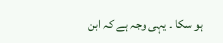ہو سکا ۔ یہی وجہ ہے کہ ابن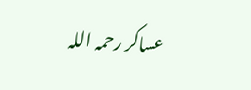عساکر رحمہ اللہ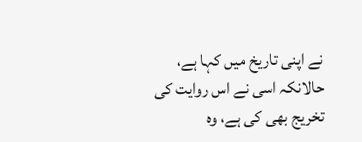نے اپنی تاریخ میں کہا ہے، حالانکہ اسی نے اس روایت کی تخریج بھی کی ہے، وہ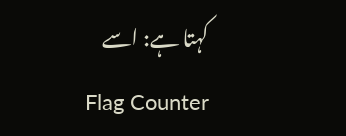کہتا ہے: اسے
Flag Counter